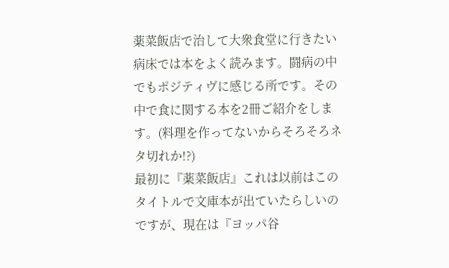薬菜飯店で治して大衆食堂に行きたい
病床では本をよく読みます。闘病の中でもポジティヴに感じる所です。その中で食に関する本を2冊ご紹介をします。(料理を作ってないからそろそろネタ切れか!?)
最初に『薬菜飯店』これは以前はこのタイトルで文庫本が出ていたらしいのですが、現在は『ヨッパ谷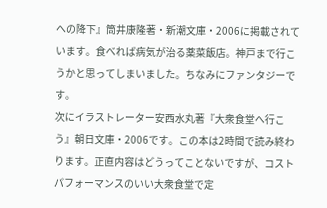への降下』筒井康隆著・新潮文庫・2006に掲載されています。食べれば病気が治る薬菜飯店。神戸まで行こうかと思ってしまいました。ちなみにファンタジーです。
次にイラストレーター安西水丸著『大衆食堂へ行こう』朝日文庫・2006です。この本は2時間で読み終わります。正直内容はどうってことないですが、コストパフォーマンスのいい大衆食堂で定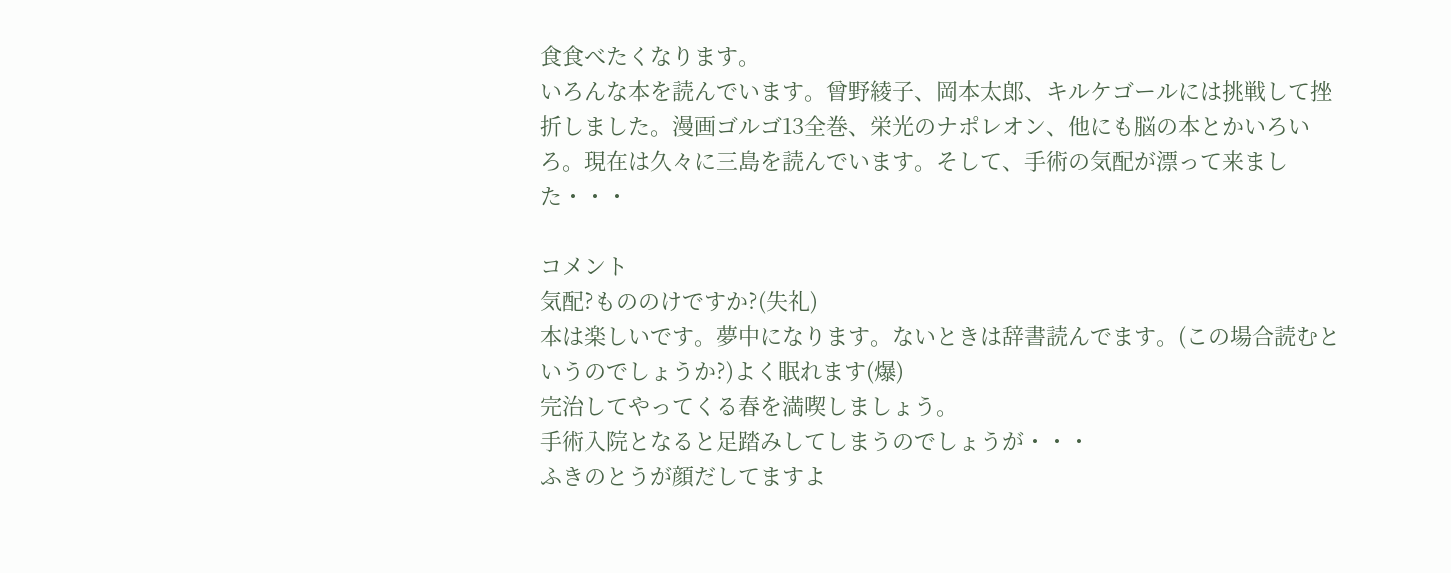食食べたくなります。
いろんな本を読んでいます。曾野綾子、岡本太郎、キルケゴールには挑戦して挫折しました。漫画ゴルゴ13全巻、栄光のナポレオン、他にも脳の本とかいろいろ。現在は久々に三島を読んでいます。そして、手術の気配が漂って来ました・・・

コメント
気配?もののけですか?(失礼)
本は楽しいです。夢中になります。ないときは辞書読んでます。(この場合読むというのでしょうか?)よく眠れます(爆)
完治してやってくる春を満喫しましょう。
手術入院となると足踏みしてしまうのでしょうが・・・
ふきのとうが顔だしてますよ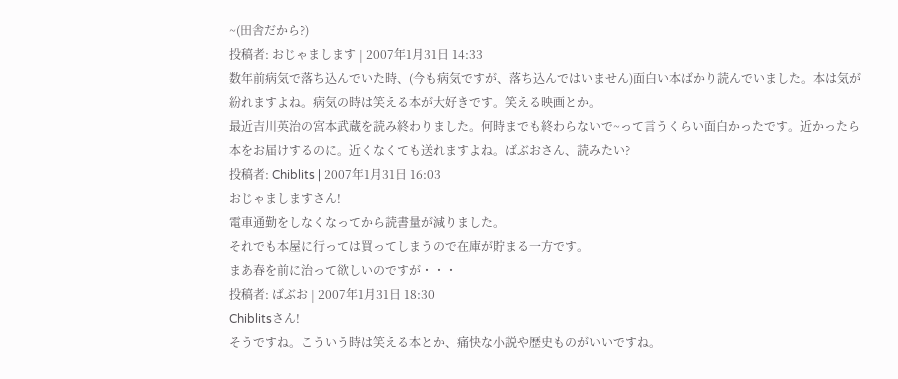~(田舎だから?)
投稿者: おじゃまします | 2007年1月31日 14:33
数年前病気で落ち込んでいた時、(今も病気ですが、落ち込んではいません)面白い本ばかり読んでいました。本は気が紛れますよね。病気の時は笑える本が大好きです。笑える映画とか。
最近吉川英治の宮本武蔵を読み終わりました。何時までも終わらないで~って言うくらい面白かったです。近かったら本をお届けするのに。近くなくても送れますよね。ばぶおさん、読みたい?
投稿者: Chiblits | 2007年1月31日 16:03
おじゃましますさん!
電車通勤をしなくなってから読書量が減りました。
それでも本屋に行っては買ってしまうので在庫が貯まる一方です。
まあ春を前に治って欲しいのですが・・・
投稿者: ばぶお | 2007年1月31日 18:30
Chiblitsさん!
そうですね。こういう時は笑える本とか、痛快な小説や歴史ものがいいですね。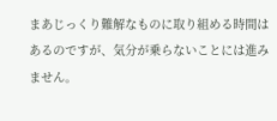まあじっくり難解なものに取り組める時間はあるのですが、気分が乗らないことには進みません。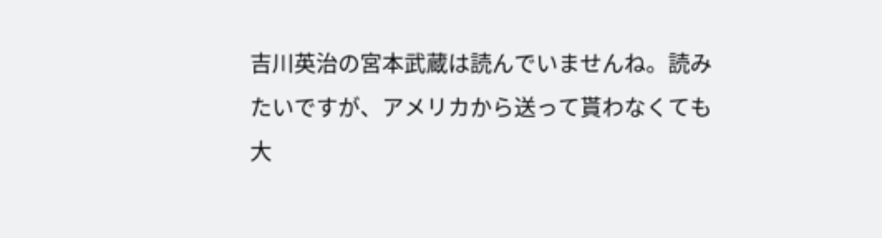吉川英治の宮本武蔵は読んでいませんね。読みたいですが、アメリカから送って貰わなくても大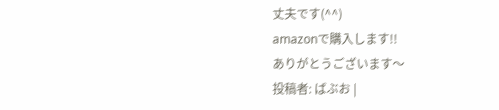丈夫です(^^)
amazonで購入します!!
ありがとうございます〜
投稿者: ばぶお |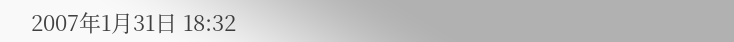2007年1月31日 18:32